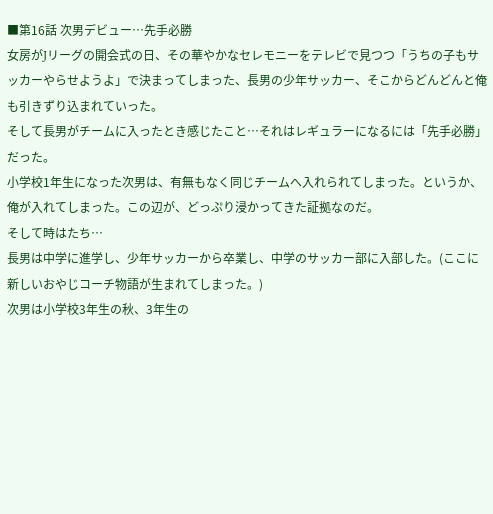■第16話 次男デビュー…先手必勝
女房がJリーグの開会式の日、その華やかなセレモニーをテレビで見つつ「うちの子もサッカーやらせようよ」で決まってしまった、長男の少年サッカー、そこからどんどんと俺も引きずり込まれていった。
そして長男がチームに入ったとき感じたこと…それはレギュラーになるには「先手必勝」だった。
小学校1年生になった次男は、有無もなく同じチームへ入れられてしまった。というか、俺が入れてしまった。この辺が、どっぷり浸かってきた証拠なのだ。
そして時はたち…
長男は中学に進学し、少年サッカーから卒業し、中学のサッカー部に入部した。(ここに新しいおやじコーチ物語が生まれてしまった。)
次男は小学校3年生の秋、3年生の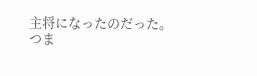主将になったのだった。
つま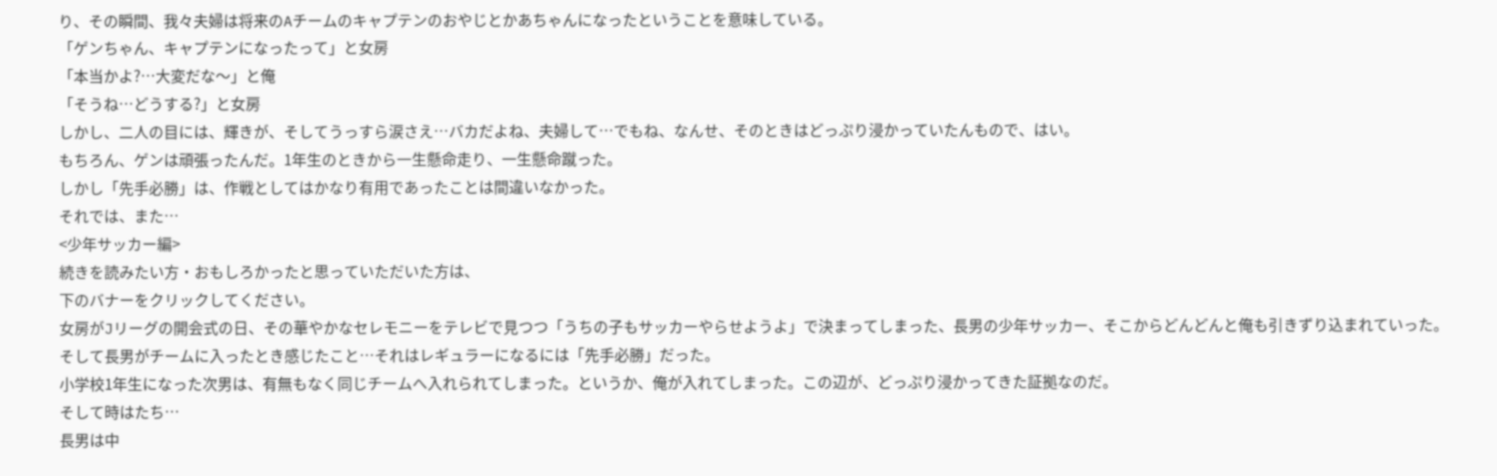り、その瞬間、我々夫婦は将来のAチームのキャプテンのおやじとかあちゃんになったということを意味している。
「ゲンちゃん、キャプテンになったって」と女房
「本当かよ?…大変だな〜」と俺
「そうね…どうする?」と女房
しかし、二人の目には、輝きが、そしてうっすら涙さえ…バカだよね、夫婦して…でもね、なんせ、そのときはどっぷり浸かっていたんもので、はい。
もちろん、ゲンは頑張ったんだ。1年生のときから一生懸命走り、一生懸命蹴った。
しかし「先手必勝」は、作戦としてはかなり有用であったことは間違いなかった。
それでは、また…
<少年サッカー編>
続きを読みたい方・おもしろかったと思っていただいた方は、
下のバナーをクリックしてください。
女房がJリーグの開会式の日、その華やかなセレモニーをテレビで見つつ「うちの子もサッカーやらせようよ」で決まってしまった、長男の少年サッカー、そこからどんどんと俺も引きずり込まれていった。
そして長男がチームに入ったとき感じたこと…それはレギュラーになるには「先手必勝」だった。
小学校1年生になった次男は、有無もなく同じチームへ入れられてしまった。というか、俺が入れてしまった。この辺が、どっぷり浸かってきた証拠なのだ。
そして時はたち…
長男は中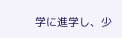学に進学し、少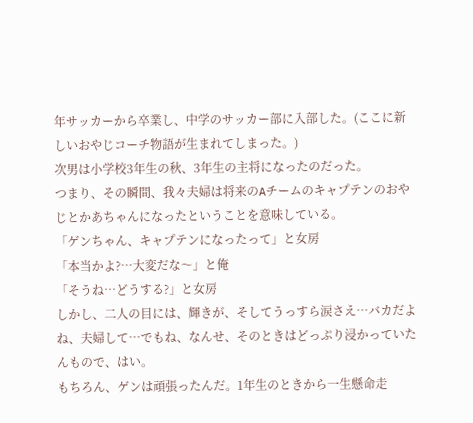年サッカーから卒業し、中学のサッカー部に入部した。(ここに新しいおやじコーチ物語が生まれてしまった。)
次男は小学校3年生の秋、3年生の主将になったのだった。
つまり、その瞬間、我々夫婦は将来のAチームのキャプテンのおやじとかあちゃんになったということを意味している。
「ゲンちゃん、キャプテンになったって」と女房
「本当かよ?…大変だな〜」と俺
「そうね…どうする?」と女房
しかし、二人の目には、輝きが、そしてうっすら涙さえ…バカだよね、夫婦して…でもね、なんせ、そのときはどっぷり浸かっていたんもので、はい。
もちろん、ゲンは頑張ったんだ。1年生のときから一生懸命走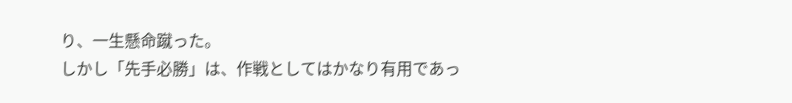り、一生懸命蹴った。
しかし「先手必勝」は、作戦としてはかなり有用であっ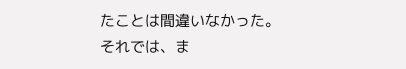たことは間違いなかった。
それでは、ま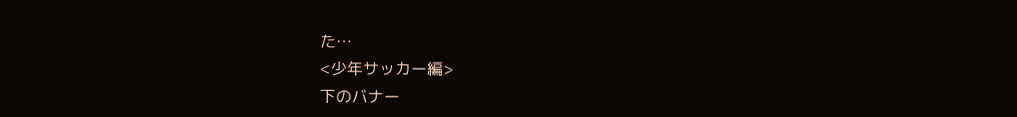た…
<少年サッカー編>
下のバナー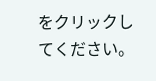をクリックしてください。